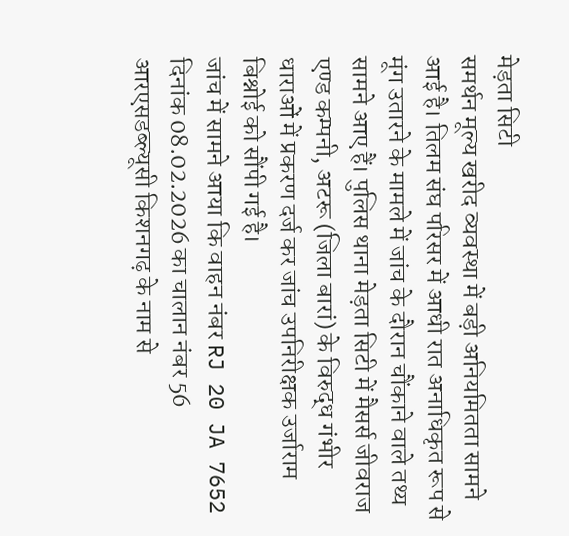मेड़ता सिटी
समर्थन मूल्य खरीद व्यवस्था में बड़ी अनियमितता सामने आई है। तिलम संघ परिसर में आधी रात अनाधिकृत रूप से मूंग उतारने के मामले में जांच के दौरान चौंकाने वाले तथ्य सामने आए हैं। पुलिस थाना मेड़ता सिटी में मैसर्स जीवराज एण्ड कम्पनी, अटरू (जिला बारां) के विरुद्ध गंभीर धाराओं में प्रकरण दर्ज कर जांच उपनिरीक्षक उर्जाराम बिश्नोई को सौंपी गई है।
जांच में सामने आया कि वाहन नंबर RJ 20 JA 7652 दिनांक 08.02.2026 का चालान नंबर 56 आरएसडब्ल्यूसी किशनगढ़ के नाम से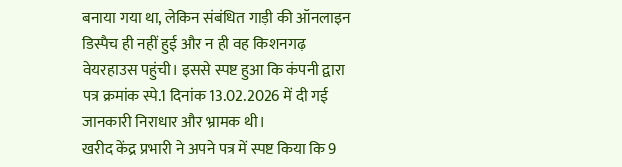बनाया गया था, लेकिन संबंधित गाड़ी की ऑनलाइन डिस्पैच ही नहीं हुई और न ही वह किशनगढ़ वेयरहाउस पहुंची। इससे स्पष्ट हुआ कि कंपनी द्वारा पत्र क्रमांक स्पे.1 दिनांक 13.02.2026 में दी गई जानकारी निराधार और भ्रामक थी।
खरीद केंद्र प्रभारी ने अपने पत्र में स्पष्ट किया कि 9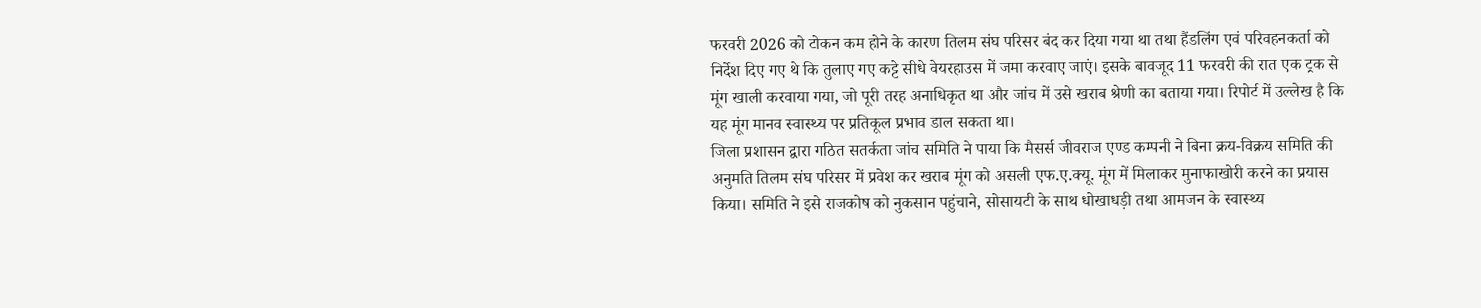फरवरी 2026 को टोकन कम होने के कारण तिलम संघ परिसर बंद कर दिया गया था तथा हैंडलिंग एवं परिवहनकर्ता को निर्देश दिए गए थे कि तुलाए गए कट्टे सीधे वेयरहाउस में जमा करवाए जाएं। इसके बावजूद 11 फरवरी की रात एक ट्रक से मूंग खाली करवाया गया, जो पूरी तरह अनाधिकृत था और जांच में उसे खराब श्रेणी का बताया गया। रिपोर्ट में उल्लेख है कि यह मूंग मानव स्वास्थ्य पर प्रतिकूल प्रभाव डाल सकता था।
जिला प्रशासन द्वारा गठित सतर्कता जांच समिति ने पाया कि मैसर्स जीवराज एण्ड कम्पनी ने बिना क्रय-विक्रय समिति की अनुमति तिलम संघ परिसर में प्रवेश कर खराब मूंग को असली एफ.ए.क्यू. मूंग में मिलाकर मुनाफाखोरी करने का प्रयास किया। समिति ने इसे राजकोष को नुकसान पहुंचाने, सोसायटी के साथ धोखाधड़ी तथा आमजन के स्वास्थ्य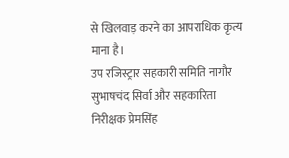से खिलवाड़ करने का आपराधिक कृत्य माना है।
उप रजिस्ट्रार सहकारी समिति नागौर सुभाषचंद सिर्वा और सहकारिता निरीक्षक प्रेमसिंह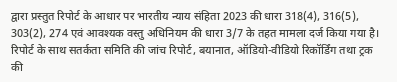द्वारा प्रस्तुत रिपोर्ट के आधार पर भारतीय न्याय संहिता 2023 की धारा 318(4), 316(5), 303(2), 274 एवं आवश्यक वस्तु अधिनियम की धारा 3/7 के तहत मामला दर्ज किया गया है। रिपोर्ट के साथ सतर्कता समिति की जांच रिपोर्ट, बयानात, ऑडियो-वीडियो रिकॉर्डिंग तथा ट्रक की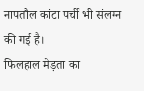नापतौल कांटा पर्ची भी संलग्न की गई है।
फिलहाल मेड़ता का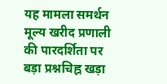यह मामला समर्थन मूल्य खरीद प्रणाली की पारदर्शिता पर बड़ा प्रश्नचिह्न खड़ा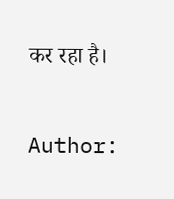कर रहा है।

Author: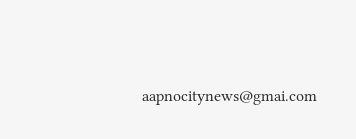aapnocitynews@gmai.com